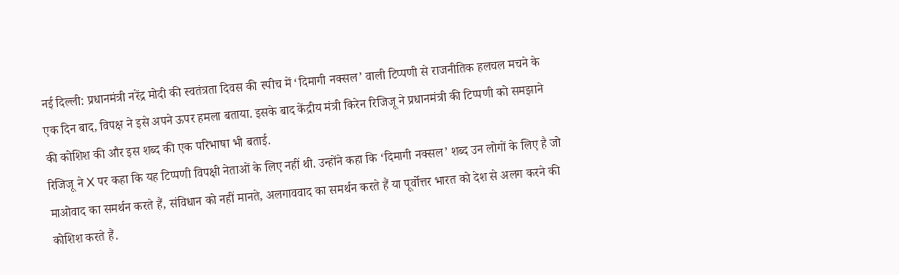नई दिल्ली: प्रधानमंत्री नरेंद्र मोदी की स्वतंत्रता दिवस की स्पीच में ‘दिमागी नक्सल’ वाली टिप्पणी से राजनीतिक हलचल मचने के एक दिन बाद, विपक्ष ने इसे अपने ऊपर हमला बताया. इसके बाद केंद्रीय मंत्री किरेन रिजिजू ने प्रधानमंत्री की टिप्पणी को समझाने की कोशिश की और इस शब्द की एक परिभाषा भी बताई.
रिजिजू ने X पर कहा कि यह टिप्पणी विपक्षी नेताओं के लिए नहीं थी. उन्होंने कहा कि ‘दिमागी नक्सल’ शब्द उन लोगों के लिए है जो माओवाद का समर्थन करते हैं, संविधान को नहीं मानते, अलगाववाद का समर्थन करते हैं या पूर्वोत्तर भारत को देश से अलग करने की कोशिश करते हैं.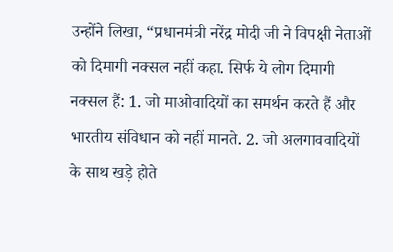उन्होंने लिखा, “प्रधानमंत्री नरेंद्र मोदी जी ने विपक्षी नेताओं को दिमागी नक्सल नहीं कहा. सिर्फ ये लोग दिमागी नक्सल हैं: 1. जो माओवादियों का समर्थन करते हैं और भारतीय संविधान को नहीं मानते. 2. जो अलगाववादियों के साथ खड़े होते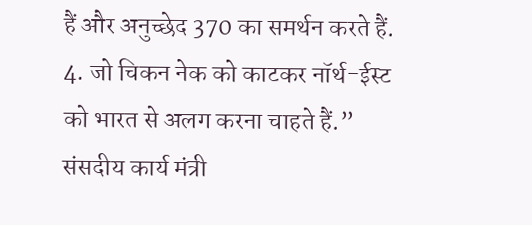हैं और अनुच्छेद 370 का समर्थन करते हैं. 4. जो चिकन नेक को काटकर नॉर्थ-ईस्ट को भारत से अलग करना चाहते हैं.”
संसदीय कार्य मंत्री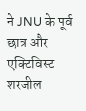ने JNU के पूर्व छात्र और एक्टिविस्ट शरजील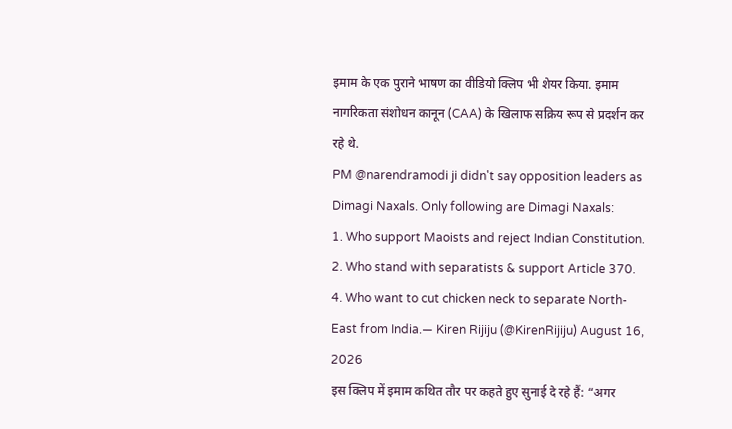इमाम के एक पुराने भाषण का वीडियो क्लिप भी शेयर किया. इमाम नागरिकता संशोधन कानून (CAA) के खिलाफ सक्रिय रूप से प्रदर्शन कर रहे थे.
PM @narendramodi ji didn't say opposition leaders as Dimagi Naxals. Only following are Dimagi Naxals:
1. Who support Maoists and reject Indian Constitution.
2. Who stand with separatists & support Article 370.
4. Who want to cut chicken neck to separate North-East from India.— Kiren Rijiju (@KirenRijiju) August 16, 2026
इस क्लिप में इमाम कथित तौर पर कहते हुए सुनाई दे रहे हैं: “अगर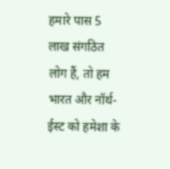हमारे पास 5 लाख संगठित लोग हैं, तो हम भारत और नॉर्थ-ईस्ट को हमेशा के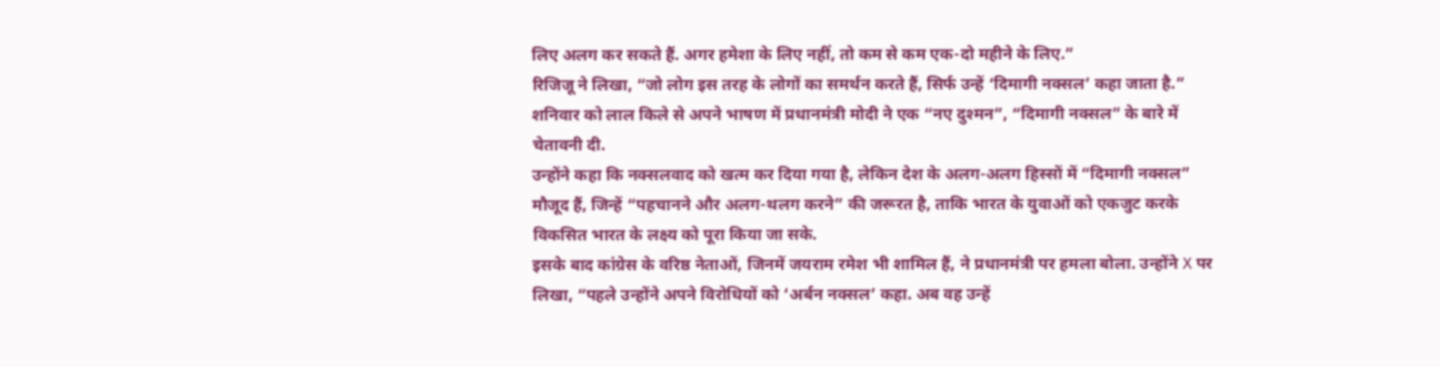लिए अलग कर सकते हैं. अगर हमेशा के लिए नहीं, तो कम से कम एक-दो महीने के लिए.”
रिजिजू ने लिखा, “जो लोग इस तरह के लोगों का समर्थन करते हैं, सिर्फ उन्हें ‘दिमागी नक्सल’ कहा जाता है.”
शनिवार को लाल किले से अपने भाषण में प्रधानमंत्री मोदी ने एक “नए दुश्मन”, “दिमागी नक्सल” के बारे में चेतावनी दी.
उन्होंने कहा कि नक्सलवाद को खत्म कर दिया गया है, लेकिन देश के अलग-अलग हिस्सों में “दिमागी नक्सल” मौजूद हैं, जिन्हें “पहचानने और अलग-थलग करने” की जरूरत है, ताकि भारत के युवाओं को एकजुट करके विकसित भारत के लक्ष्य को पूरा किया जा सके.
इसके बाद कांग्रेस के वरिष्ठ नेताओं, जिनमें जयराम रमेश भी शामिल हैं, ने प्रधानमंत्री पर हमला बोला. उन्होंने X पर लिखा, “पहले उन्होंने अपने विरोधियों को ‘अर्बन नक्सल’ कहा. अब वह उन्हें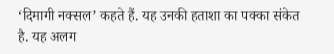‘दिमागी नक्सल’ कहते हैं. यह उनकी हताशा का पक्का संकेत है. यह अलग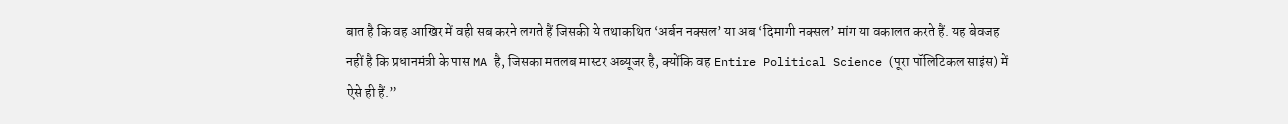बात है कि वह आखिर में वही सब करने लगते हैं जिसकी ये तथाकथित ‘अर्बन नक्सल’ या अब ‘दिमागी नक्सल’ मांग या वकालत करते हैं. यह बेवजह नहीं है कि प्रधानमंत्री के पास MA है, जिसका मतलब मास्टर अब्यूजर है, क्योंकि वह Entire Political Science (पूरा पॉलिटिकल साइंस) में ऐसे ही हैं.”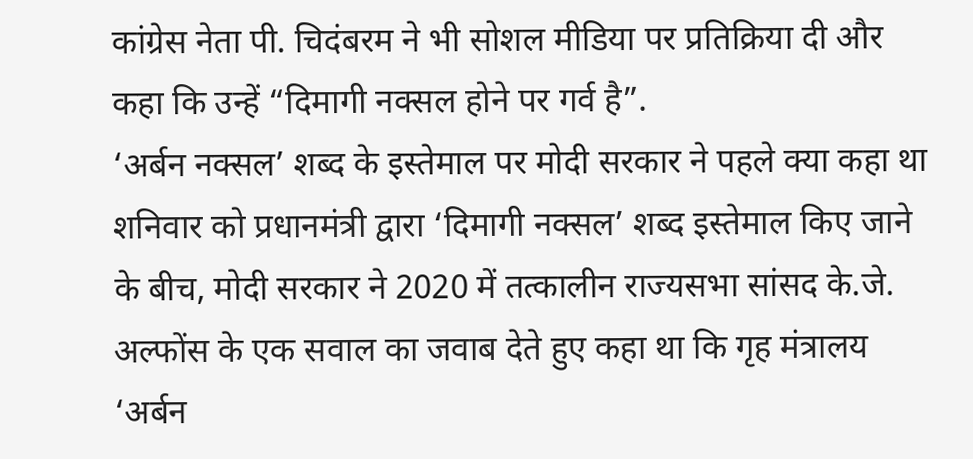कांग्रेस नेता पी. चिदंबरम ने भी सोशल मीडिया पर प्रतिक्रिया दी और कहा कि उन्हें “दिमागी नक्सल होने पर गर्व है”.
‘अर्बन नक्सल’ शब्द के इस्तेमाल पर मोदी सरकार ने पहले क्या कहा था
शनिवार को प्रधानमंत्री द्वारा ‘दिमागी नक्सल’ शब्द इस्तेमाल किए जाने के बीच, मोदी सरकार ने 2020 में तत्कालीन राज्यसभा सांसद के.जे. अल्फोंस के एक सवाल का जवाब देते हुए कहा था कि गृह मंत्रालय ‘अर्बन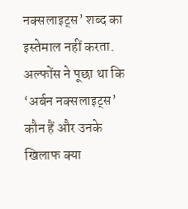नक्सलाइट्स’ शब्द का इस्तेमाल नहीं करता. अल्फोंस ने पूछा था कि ‘अर्बन नक्सलाइट्स’ कौन हैं और उनके खिलाफ क्या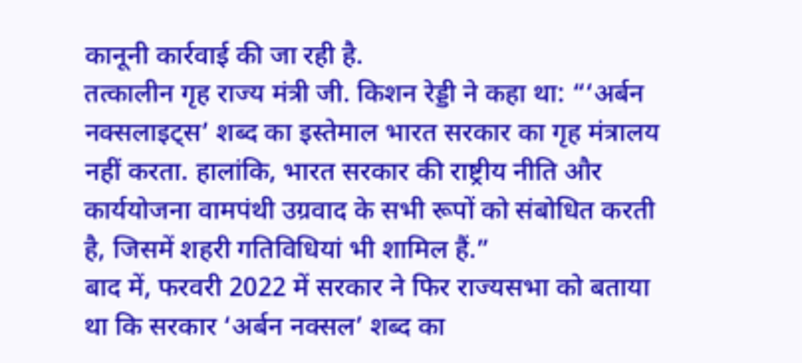कानूनी कार्रवाई की जा रही है.
तत्कालीन गृह राज्य मंत्री जी. किशन रेड्डी ने कहा था: “‘अर्बन नक्सलाइट्स’ शब्द का इस्तेमाल भारत सरकार का गृह मंत्रालय नहीं करता. हालांकि, भारत सरकार की राष्ट्रीय नीति और कार्ययोजना वामपंथी उग्रवाद के सभी रूपों को संबोधित करती है, जिसमें शहरी गतिविधियां भी शामिल हैं.”
बाद में, फरवरी 2022 में सरकार ने फिर राज्यसभा को बताया था कि सरकार ‘अर्बन नक्सल’ शब्द का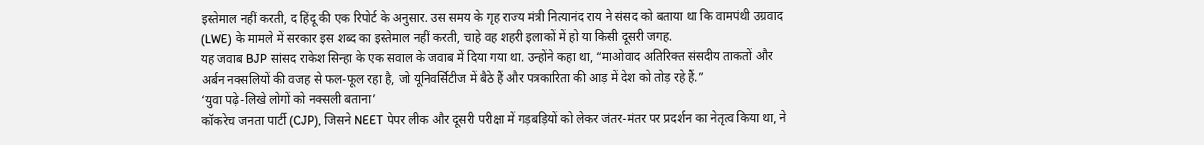इस्तेमाल नहीं करती, द हिंदू की एक रिपोर्ट के अनुसार. उस समय के गृह राज्य मंत्री नित्यानंद राय ने संसद को बताया था कि वामपंथी उग्रवाद (LWE) के मामले में सरकार इस शब्द का इस्तेमाल नहीं करती, चाहे वह शहरी इलाकों में हो या किसी दूसरी जगह.
यह जवाब BJP सांसद राकेश सिन्हा के एक सवाल के जवाब में दिया गया था. उन्होंने कहा था, “माओवाद अतिरिक्त संसदीय ताकतों और अर्बन नक्सलियों की वजह से फल-फूल रहा है, जो यूनिवर्सिटीज में बैठे हैं और पत्रकारिता की आड़ में देश को तोड़ रहे हैं.”
‘युवा पढ़े-लिखे लोगों को नक्सली बताना’
कॉकरेच जनता पार्टी (CJP), जिसने NEET पेपर लीक और दूसरी परीक्षा में गड़बड़ियों को लेकर जंतर-मंतर पर प्रदर्शन का नेतृत्व किया था, ने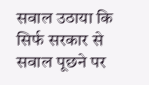सवाल उठाया कि सिर्फ सरकार से सवाल पूछने पर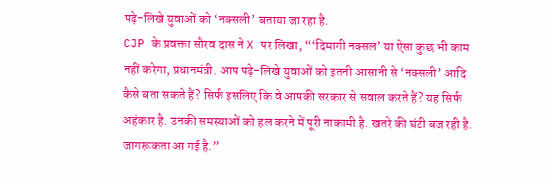पढ़े-लिखे युवाओं को ‘नक्सली’ बताया जा रहा है.
CJP के प्रवक्ता सौरव दास ने X पर लिखा, “‘दिमागी नक्सल’ या ऐसा कुछ भी काम नहीं करेगा, प्रधानमंत्री. आप पढ़े-लिखे युवाओं को इतनी आसानी से ‘नक्सली’ आदि कैसे बता सकते हैं? सिर्फ इसलिए कि वे आपकी सरकार से सवाल करते हैं? यह सिर्फ अहंकार है. उनकी समस्याओं को हल करने में पूरी नाकामी है. खतरे की घंटी बज रही है. जागरूकता आ गई है.”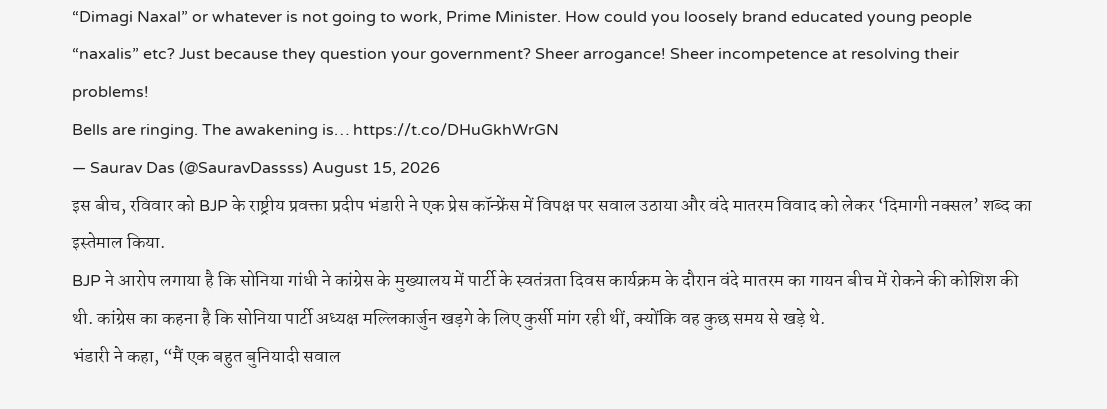“Dimagi Naxal” or whatever is not going to work, Prime Minister. How could you loosely brand educated young people “naxalis” etc? Just because they question your government? Sheer arrogance! Sheer incompetence at resolving their problems!
Bells are ringing. The awakening is… https://t.co/DHuGkhWrGN
— Saurav Das (@SauravDassss) August 15, 2026
इस बीच, रविवार को BJP के राष्ट्रीय प्रवक्ता प्रदीप भंडारी ने एक प्रेस कॉन्फ्रेंस में विपक्ष पर सवाल उठाया और वंदे मातरम विवाद को लेकर ‘दिमागी नक्सल’ शब्द का इस्तेमाल किया.
BJP ने आरोप लगाया है कि सोनिया गांधी ने कांग्रेस के मुख्यालय में पार्टी के स्वतंत्रता दिवस कार्यक्रम के दौरान वंदे मातरम का गायन बीच में रोकने की कोशिश की थी. कांग्रेस का कहना है कि सोनिया पार्टी अध्यक्ष मल्लिकार्जुन खड़गे के लिए कुर्सी मांग रही थीं, क्योंकि वह कुछ समय से खड़े थे.
भंडारी ने कहा, “मैं एक बहुत बुनियादी सवाल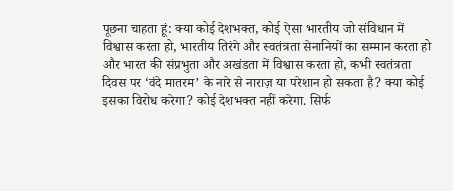पूछना चाहता हूं: क्या कोई देशभक्त, कोई ऐसा भारतीय जो संविधान में विश्वास करता हो, भारतीय तिरंगे और स्वतंत्रता सेनानियों का सम्मान करता हो और भारत की संप्रभुता और अखंडता में विश्वास करता हो, कभी स्वतंत्रता दिवस पर ‘वंदे मातरम’ के नारे से नाराज़ या परेशान हो सकता है? क्या कोई इसका विरोध करेगा? कोई देशभक्त नहीं करेगा. सिर्फ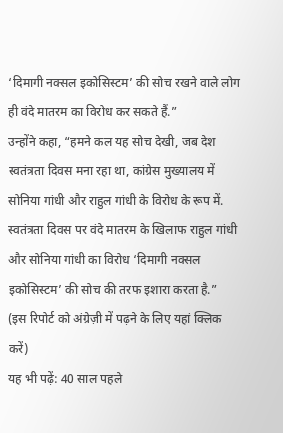‘दिमागी नक्सल इकोसिस्टम’ की सोच रखने वाले लोग ही वंदे मातरम का विरोध कर सकते हैं.”
उन्होंने कहा, “हमने कल यह सोच देखी, जब देश स्वतंत्रता दिवस मना रहा था, कांग्रेस मुख्यालय में सोनिया गांधी और राहुल गांधी के विरोध के रूप में. स्वतंत्रता दिवस पर वंदे मातरम के खिलाफ राहुल गांधी और सोनिया गांधी का विरोध ‘दिमागी नक्सल इकोसिस्टम’ की सोच की तरफ इशारा करता है.”
(इस रिपोर्ट को अंग्रेज़ी में पढ़ने के लिए यहां क्लिक करें)
यह भी पढ़ें: 40 साल पहले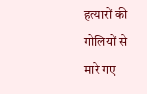हत्यारों की गोलियों से मारे गए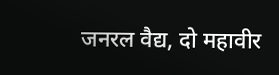जनरल वैद्य, दो महावीर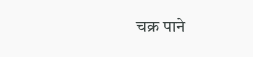चक्र पाने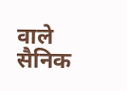वाले सैनिक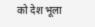को देश भूला